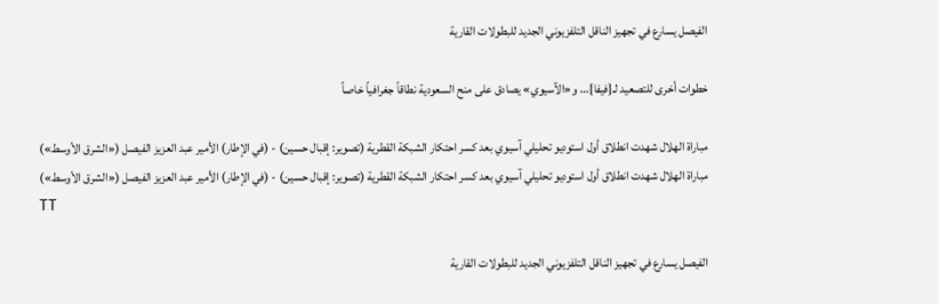الفيصل يسارع في تجهيز الناقل التلفزيوني الجديد للبطولات القارية

خطوات أخرى للتصعيد لـ{فيفا}... و«الآسيوي» يصادق على منح السعودية نطاقاً جغرافياً خاصاً

مباراة الهلال شهدت انطلاق أول استوديو تحليلي آسيوي بعد كسر احتكار الشبكة القطرية (تصوير: إقبال حسين) - (في الإطار) الأمير عبد العزيز الفيصل («الشرق الأوسط»)
مباراة الهلال شهدت انطلاق أول استوديو تحليلي آسيوي بعد كسر احتكار الشبكة القطرية (تصوير: إقبال حسين) - (في الإطار) الأمير عبد العزيز الفيصل («الشرق الأوسط»)
TT

الفيصل يسارع في تجهيز الناقل التلفزيوني الجديد للبطولات القارية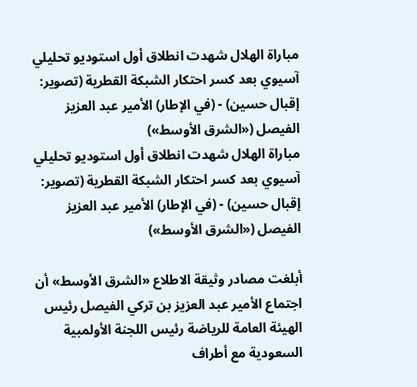مباراة الهلال شهدت انطلاق أول استوديو تحليلي آسيوي بعد كسر احتكار الشبكة القطرية (تصوير: إقبال حسين) - (في الإطار) الأمير عبد العزيز الفيصل («الشرق الأوسط»)
مباراة الهلال شهدت انطلاق أول استوديو تحليلي آسيوي بعد كسر احتكار الشبكة القطرية (تصوير: إقبال حسين) - (في الإطار) الأمير عبد العزيز الفيصل («الشرق الأوسط»)

أبلغت مصادر وثيقة الاطلاع «الشرق الأوسط» أن اجتماع الأمير عبد العزيز بن تركي الفيصل رئيس الهيئة العامة للرياضة رئيس اللجنة الأولمبية السعودية مع أطراف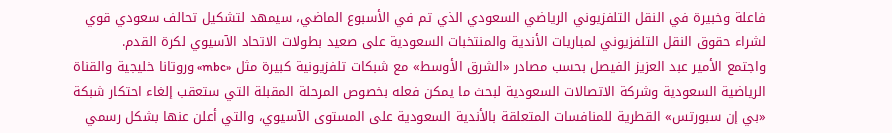فاعلة وخبيرة في النقل التلفزيوني الرياضي السعودي الذي تم في الأسبوع الماضي، سيمهد لتشكيل تحالف سعودي قوي لشراء حقوق النقل التلفزيوني لمباريات الأندية والمنتخبات السعودية على صعيد بطولات الاتحاد الآسيوي لكرة القدم.
واجتمع الأمير عبد العزيز الفيصل بحسب مصادر «الشرق الأوسط» مع شبكات تلفزيونية كبيرة مثل «mbc» وروتانا خليجية والقناة الرياضية السعودية وشركة الاتصالات السعودية لبحث ما يمكن فعله بخصوص المرحلة المقبلة التي ستعقب إلغاء احتكار شبكة «بي إن سبورتس» القطرية للمنافسات المتعلقة بالأندية السعودية على المستوى الآسيوي، والتي أعلن عنها بشكل رسمي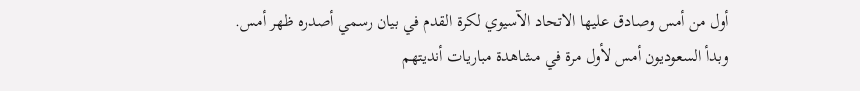أول من أمس وصادق عليها الاتحاد الآسيوي لكرة القدم في بيان رسمي أصدره ظهر أمس.
وبدأ السعوديون أمس لأول مرة في مشاهدة مباريات أنديتهم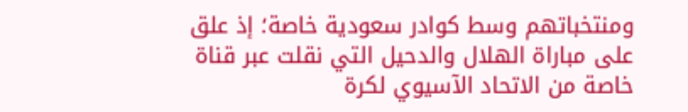ومنتخباتهم وسط كوادر سعودية خاصة؛ إذ علق على مباراة الهلال والدحيل التي نقلت عبر قناة خاصة من الاتحاد الآسيوي لكرة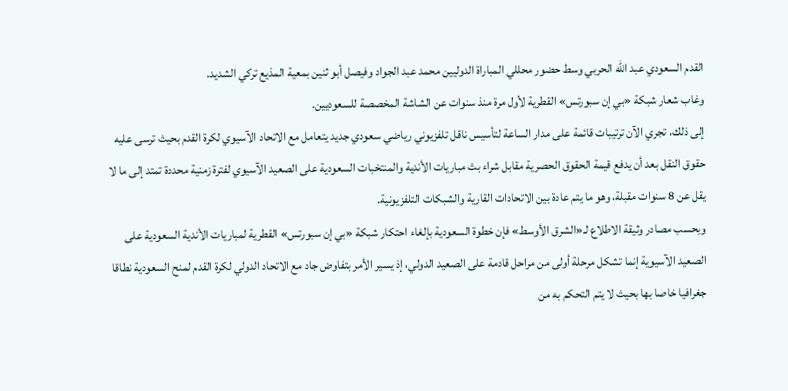القدم السعودي عبد الله الحربي وسط حضور محللي المباراة الدوليين محمد عبد الجواد وفيصل أبو ثنين بمعية المذيع تركي الشديد.
وغاب شعار شبكة «بي إن سبورتس» القطرية لأول مرة منذ سنوات عن الشاشة المخصصة للسعوديين.
إلى ذلك، تجري الآن ترتيبات قائمة على مدار الساعة لتأسيس ناقل تلفزيوني رياضي سعودي جديد يتعامل مع الاتحاد الآسيوي لكرة القدم بحيث ترسى عليه حقوق النقل بعد أن يدفع قيمة الحقوق الحصرية مقابل شراء بث مباريات الأندية والمنتخبات السعودية على الصعيد الآسيوي لفترة زمنية محددة تمتد إلى ما لا يقل عن 8 سنوات مقبلة، وهو ما يتم عادة بين الاتحادات القارية والشبكات التلفزيونية.
وبحسب مصادر وثيقة الاطلاع لـ«الشرق الأوسط» فإن خطوة السعودية بإلغاء احتكار شبكة «بي إن سبورتس» القطرية لمباريات الأندية السعودية على الصعيد الآسيوية إنما تشكل مرحلة أولى من مراحل قادمة على الصعيد الدولي، إذ يسير الأمر بتفاوض جاد مع الاتحاد الدولي لكرة القدم لمنح السعودية نطاقا جغرافيا خاصا بها بحيث لا يتم التحكم به من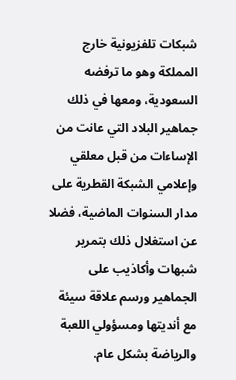شبكات تلفزيونية خارج المملكة وهو ما ترفضه السعودية، ومعها في ذلك جماهير البلاد التي عانت من الإساءات من قبل معلقي وإعلامي الشبكة القطرية على مدار السنوات الماضية، فضلا عن استغلال ذلك بتمرير شبهات وأكاذيب على الجماهير ورسم علاقة سيئة مع أنديتها ومسؤولي اللعبة والرياضة بشكل عام.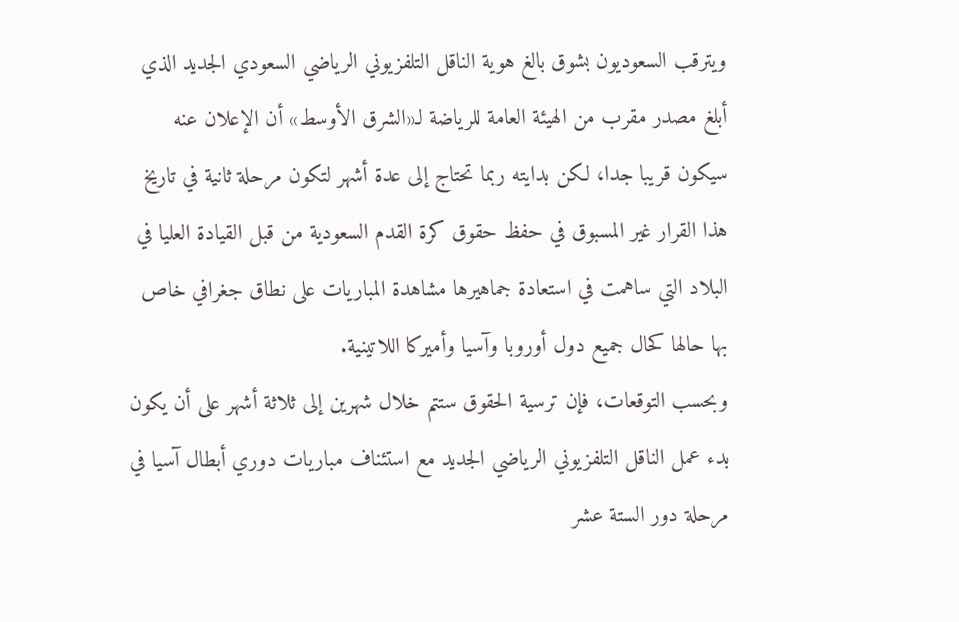ويترقب السعوديون بشوق بالغ هوية الناقل التلفزيوني الرياضي السعودي الجديد الذي أبلغ مصدر مقرب من الهيئة العامة للرياضة لـ«الشرق الأوسط» أن الإعلان عنه سيكون قريبا جدا، لكن بدايته ربما تحتاج إلى عدة أشهر لتكون مرحلة ثانية في تاريخ هذا القرار غير المسبوق في حفظ حقوق كرة القدم السعودية من قبل القيادة العليا في البلاد التي ساهمت في استعادة جماهيرها مشاهدة المباريات على نطاق جغرافي خاص بها حالها كحال جميع دول أوروبا وآسيا وأميركا اللاتينية.
وبحسب التوقعات، فإن ترسية الحقوق ستتم خلال شهرين إلى ثلاثة أشهر على أن يكون بدء عمل الناقل التلفزيوني الرياضي الجديد مع استئناف مباريات دوري أبطال آسيا في مرحلة دور الستة عشر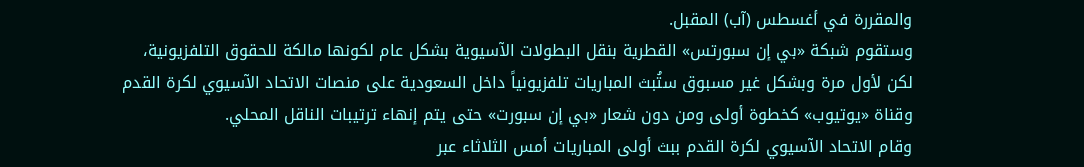والمقررة في أغسطس (آب) المقبل.
وستقوم شبكة «بي إن سبورتس» القطرية بنقل البطولات الآسيوية بشكل عام لكونها مالكة للحقوق التلفزيونية، لكن لأول مرة وبشكل غير مسبوق ستُبث المباريات تلفزيونياً داخل السعودية على منصات الاتحاد الآسيوي لكرة القدم وقناة «يوتيوب» كخطوة أولى ومن دون شعار «بي إن سبورت» حتى يتم إنهاء ترتيبات الناقل المحلي.
وقام الاتحاد الآسيوي لكرة القدم ببث أولى المباريات أمس الثلاثاء عبر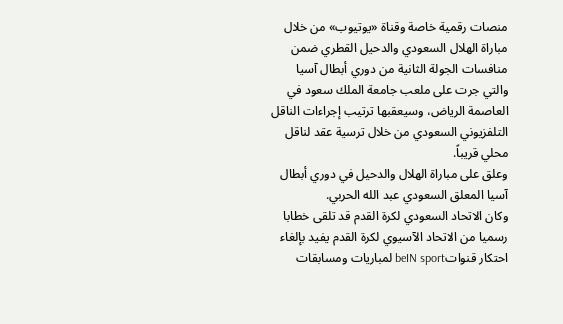منصات رقمية خاصة وقناة «يوتيوب» من خلال مباراة الهلال السعودي والدحيل القطري ضمن منافسات الجولة الثانية من دوري أبطال آسيا والتي جرت على ملعب جامعة الملك سعود في العاصمة الرياض، وسيعقبها ترتيب إجراءات الناقل التلفزيوني السعودي من خلال ترسية عقد لناقل محلي قريباً.
وعلق على مباراة الهلال والدحيل في دوري أبطال آسيا المعلق السعودي عبد الله الحربي.
وكان الاتحاد السعودي لكرة القدم قد تلقى خطابا رسميا من الاتحاد الآسيوي لكرة القدم يفيد بإلغاء احتكار قنواتbeIN sport لمباريات ومسابقات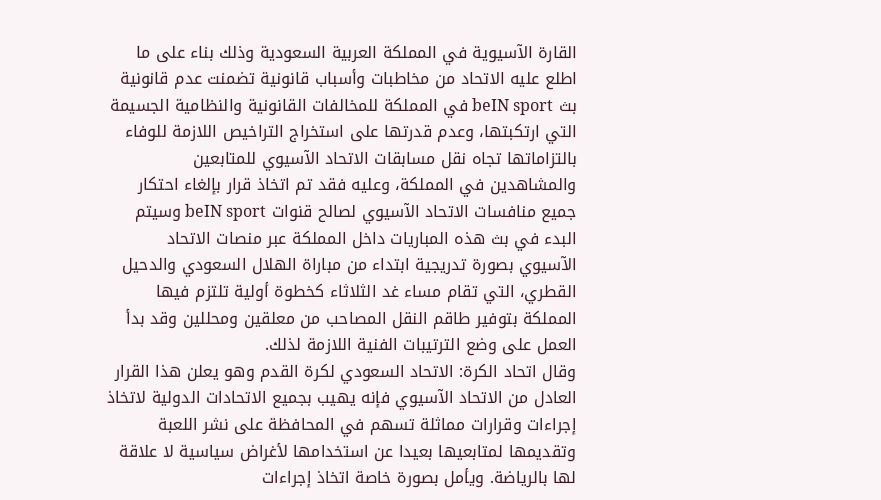القارة الآسيوية في المملكة العربية السعودية وذلك بناء على ما اطلع عليه الاتحاد من مخاطبات وأسباب قانونية تضمنت عدم قانونية بث beIN sport في المملكة للمخالفات القانونية والنظامية الجسيمة التي ارتكبتها، وعدم قدرتها على استخراج التراخيص اللازمة للوفاء بالتزاماتها تجاه نقل مسابقات الاتحاد الآسيوي للمتابعين والمشاهدين في المملكة، وعليه فقد تم اتخاذ قرار بإلغاء احتكار جميع منافسات الاتحاد الآسيوي لصالح قنوات beIN sport وسيتم البدء في بث هذه المباريات داخل المملكة عبر منصات الاتحاد الآسيوي بصورة تدريجية ابتداء من مباراة الهلال السعودي والدحيل القطري، التي تقام مساء غد الثلاثاء كخطوة أولية تلتزم فيها المملكة بتوفير طاقم النقل المصاحب من معلقين ومحللين وقد بدأ العمل على وضع الترتيبات الفنية اللازمة لذلك.
وقال اتحاد الكرة: الاتحاد السعودي لكرة القدم وهو يعلن هذا القرار العادل من الاتحاد الآسيوي فإنه يهيب بجميع الاتحادات الدولية لاتخاذ إجراءات وقرارات مماثلة تسهم في المحافظة على نشر اللعبة وتقديمها لمتابعيها بعيدا عن استخدامها لأغراض سياسية لا علاقة لها بالرياضة. ويأمل بصورة خاصة اتخاذ إجراءات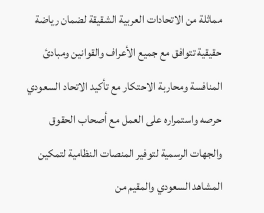مماثلة من الاتحادات العربية الشقيقة لضمان رياضة حقيقية تتوافق مع جميع الأعراف والقوانين ومبادئ المنافسة ومحاربة الاحتكار مع تأكيد الاتحاد السعودي حرصه واستمراره على العمل مع أصحاب الحقوق والجهات الرسمية لتوفير المنصات النظامية لتمكين المشاهد السعودي والمقيم من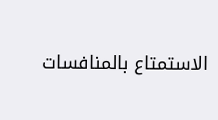الاستمتاع بالمنافسات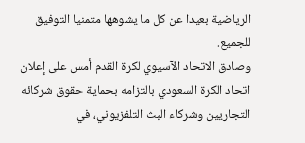الرياضية بعيدا عن كل ما يشوهها متمنيا التوفيق للجميع.
وصادق الاتحاد الآسيوي لكرة القدم أمس على إعلان اتحاد الكرة السعودي بالتزامه بحماية حقوق شركائه التجاريين وشركاء البث التلفزيوني، في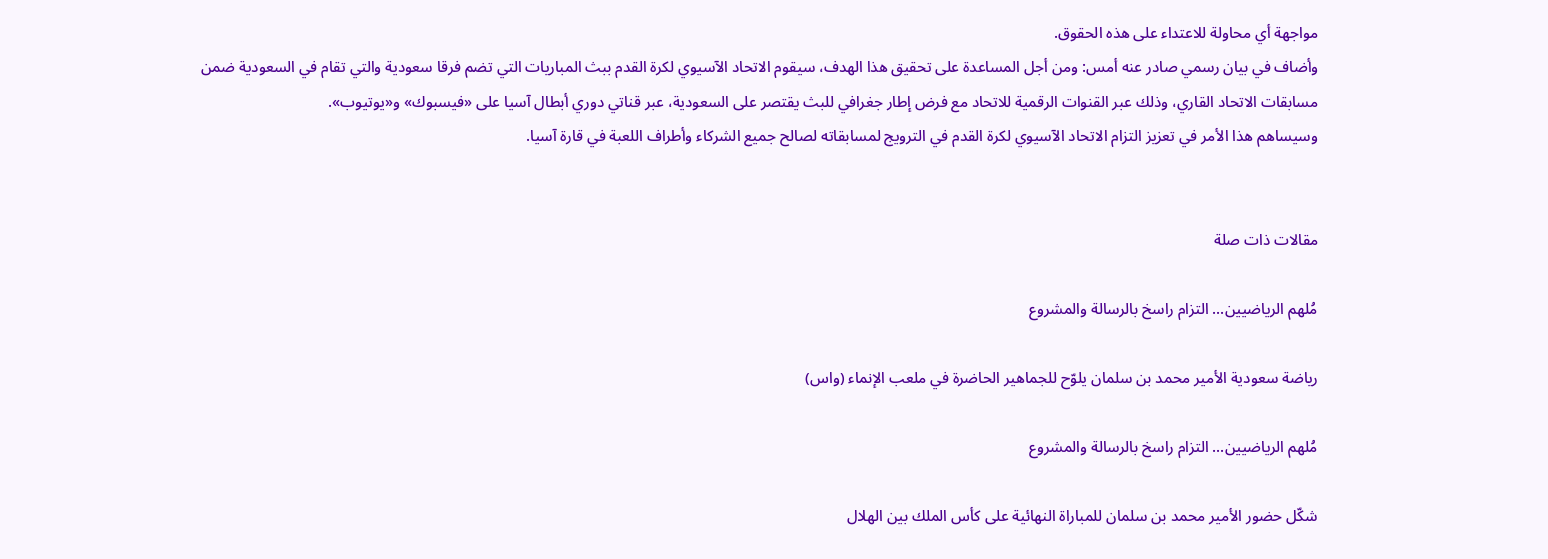مواجهة أي محاولة للاعتداء على هذه الحقوق.
وأضاف في بيان رسمي صادر عنه أمس: ومن أجل المساعدة على تحقيق هذا الهدف، سيقوم الاتحاد الآسيوي لكرة القدم ببث المباريات التي تضم فرقا سعودية والتي تقام في السعودية ضمن مسابقات الاتحاد القاري، وذلك عبر القنوات الرقمية للاتحاد مع فرض إطار جغرافي للبث يقتصر على السعودية، عبر قناتي دوري أبطال آسيا على «فيسبوك» و«يوتيوب».
وسيساهم هذا الأمر في تعزيز التزام الاتحاد الآسيوي لكرة القدم في الترويج لمسابقاته لصالح جميع الشركاء وأطراف اللعبة في قارة آسيا.


مقالات ذات صلة

مُلهم الرياضيين... التزام راسخ بالرسالة والمشروع

رياضة سعودية الأمير محمد بن سلمان يلوّح للجماهير الحاضرة في ملعب الإنماء (واس)

مُلهم الرياضيين... التزام راسخ بالرسالة والمشروع

شكّل حضور الأمير محمد بن سلمان للمباراة النهائية على كأس الملك بين الهلال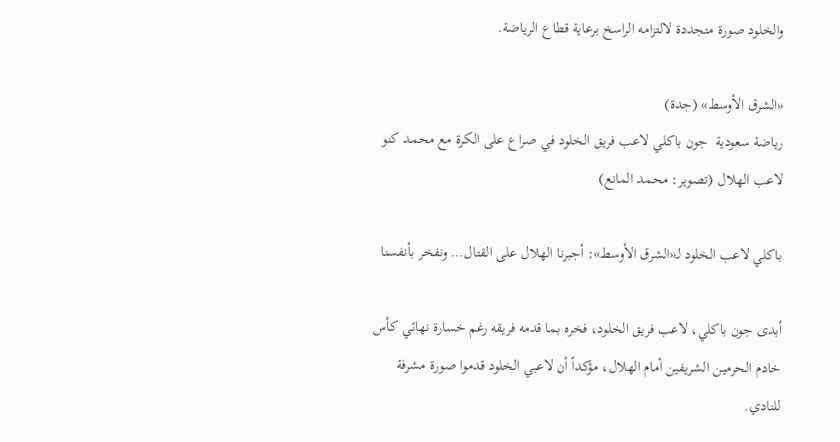والخلود صورة متجددة لالتزامه الراسخ برعاية قطاع الرياضة.

«الشرق الأوسط» (جدة)
رياضة سعودية  جون باكلي لاعب فريق الخلود في صراع على الكرة مع محمد كنو لاعب الهلال (تصوير: محمد المانع)

باكلي لاعب الخلود لـ«الشرق الأوسط»: أجبرنا الهلال على القتال… ونفخر بأنفسنا

أبدى جون باكلي، لاعب فريق الخلود، فخره بما قدمه فريقه رغم خسارة نهائي كأس خادم الحرمين الشريفين أمام الهلال، مؤكداً أن لاعبي الخلود قدموا صورة مشرفة للنادي.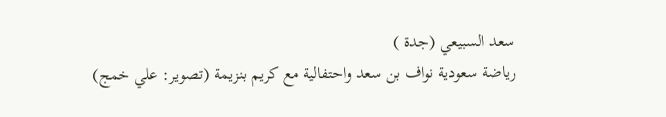سعد السبيعي (جدة )
رياضة سعودية نواف بن سعد واحتفالية مع كريم بنزيمة (تصوير: علي خمج)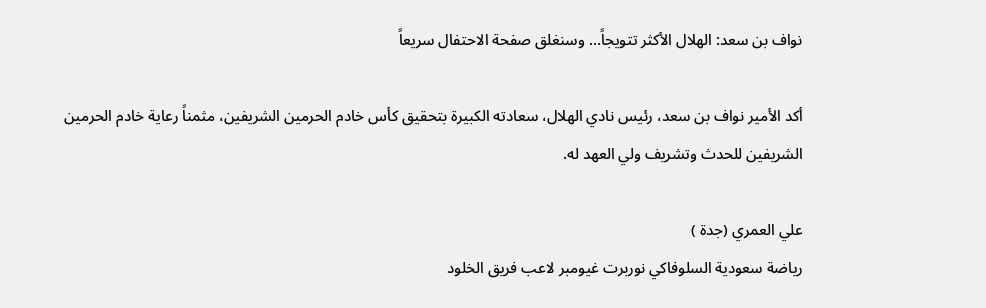نواف بن سعد: الهلال الأكثر تتويجاً… وسنغلق صفحة الاحتفال سريعاً

أكد الأمير نواف بن سعد، رئيس نادي الهلال، سعادته الكبيرة بتحقيق كأس خادم الحرمين الشريفين، مثمناً رعاية خادم الحرمين الشريفين للحدث وتشريف ولي العهد له.

علي العمري (جدة )
رياضة سعودية السلوفاكي نوربرت غيومبر لاعب فريق الخلود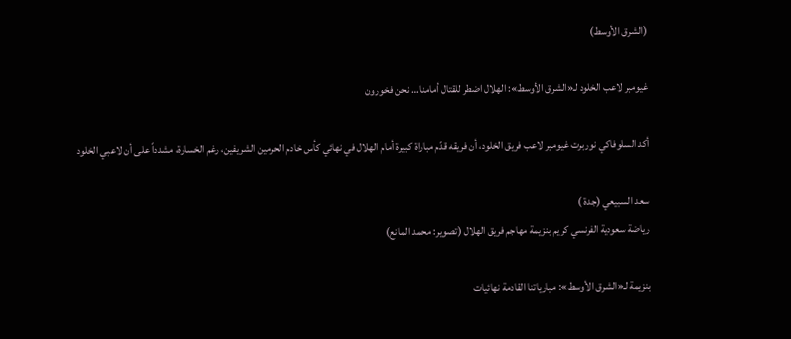(الشرق الأوسط)

غيومبر لاعب الخلود لـ«الشرق الأوسط»: الهلال اضطر للقتال أمامنا… نحن فخورون

أكد السلوفاكي نوربرت غيومبر لاعب فريق الخلود، أن فريقه قدّم مباراة كبيرة أمام الهلال في نهائي كأس خادم الحرمين الشريفين، رغم الخسارة، مشدداً على أن لاعبي الخلود

سعد السبيعي (جدة )
رياضة سعودية الفرنسي كريم بنزيمة مهاجم فريق الهلال (تصوير: محمد المانع)

بنزيمة لـ«الشرق الأوسط»: مبارياتنا القادمة نهائيات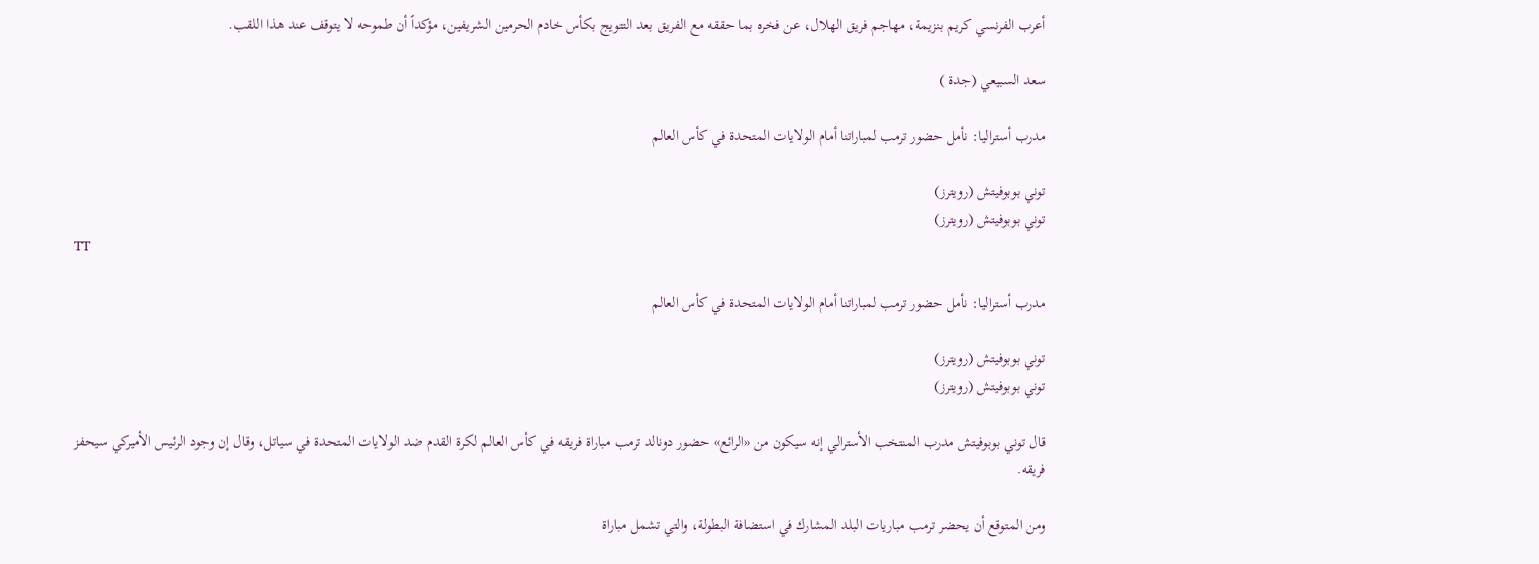أعرب الفرنسي كريم بنزيمة، مهاجم فريق الهلال، عن فخره بما حققه مع الفريق بعد التتويج بكأس خادم الحرمين الشريفين، مؤكداً أن طموحه لا يتوقف عند هذا اللقب.

سعد السبيعي (جدة )

مدرب أستراليا: نأمل حضور ترمب لمباراتنا أمام الولايات المتحدة في كأس العالم

توني بوبوفيتش (رويترز)
توني بوبوفيتش (رويترز)
TT

مدرب أستراليا: نأمل حضور ترمب لمباراتنا أمام الولايات المتحدة في كأس العالم

توني بوبوفيتش (رويترز)
توني بوبوفيتش (رويترز)

قال توني بوبوفيتش مدرب المنتخب الأسترالي إنه سيكون من «الرائع» حضور دونالد ترمب مباراة فريقه في كأس العالم لكرة القدم ضد الولايات المتحدة في سياتل، وقال إن وجود الرئيس الأميركي سيحفز فريقه.

ومن المتوقع أن يحضر ترمب مباريات البلد المشارك في استضافة البطولة، والتي تشمل مباراة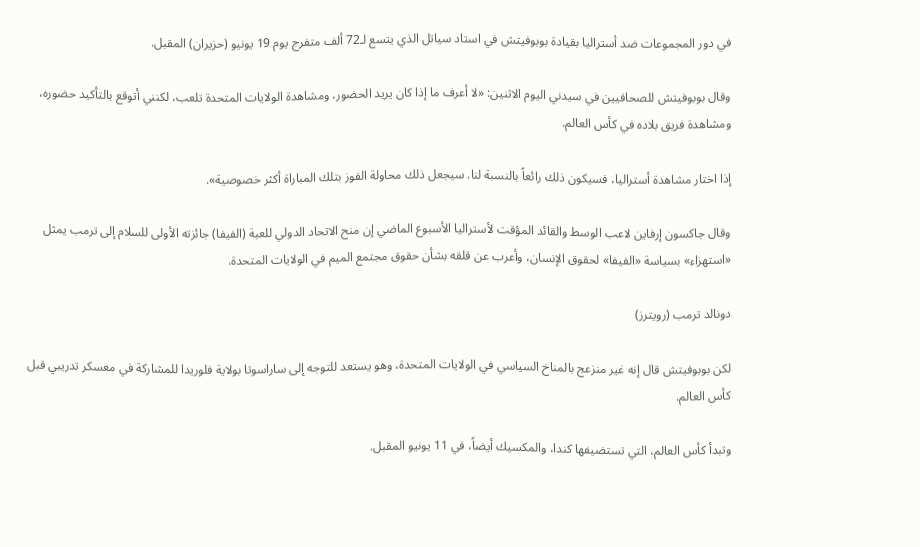في دور المجموعات ضد أستراليا بقيادة بوبوفيتش في استاد سياتل الذي يتسع لـ72 ألف متفرج يوم 19 يونيو (حزيران) المقبل.

وقال بوبوفيتش للصحافيين في سيدني اليوم الاثنين: «لا أعرف ما إذا كان يريد الحضور، ومشاهدة الولايات المتحدة تلعب، لكنني أتوقع بالتأكيد حضوره، ومشاهدة فريق بلاده في كأس العالم.

إذا اختار مشاهدة أستراليا، فسيكون ذلك رائعاً بالنسبة لنا. سيجعل ذلك محاولة الفوز بتلك المباراة أكثر خصوصية».

وقال جاكسون إرفاين لاعب الوسط والقائد المؤقت لأستراليا الأسبوع الماضي إن منح الاتحاد الدولي للعبة (الفيفا) جائزته الأولى للسلام إلى ترمب يمثل «استهزاء» بسياسة «الفيفا» لحقوق الإنسان، وأعرب عن قلقه بشأن حقوق مجتمع الميم في الولايات المتحدة.

دونالد ترمب (رويترز)

لكن بوبوفيتش قال إنه غير منزعج بالمناخ السياسي في الولايات المتحدة، وهو يستعد للتوجه إلى ساراسوتا بولاية فلوريدا للمشاركة في معسكر تدريبي قبل كأس العالم.

وتبدأ كأس العالم، التي تستضيفها كندا، والمكسيك أيضاً، في 11 يونيو المقبل.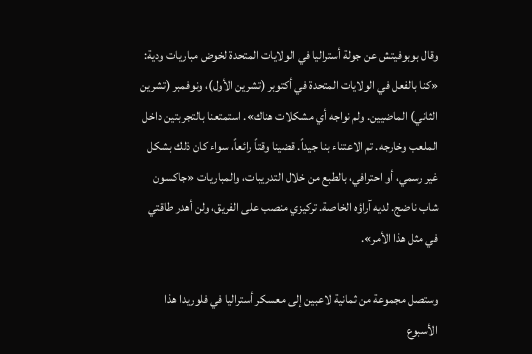وقال بوبوفيتش عن جولة أستراليا في الولايات المتحدة لخوض مباريات ودية: «كنا بالفعل في الولايات المتحدة في أكتوبر (تشرين الأول)، ونوفمبر (تشرين الثاني) الماضيين. ولم نواجه أي مشكلات هناك». استمتعنا بالتجربتين داخل الملعب وخارجه. تم الاعتناء بنا جيداً. قضينا وقتاً رائعاً، سواء كان ذلك بشكل غير رسمي، أو احترافي، بالطبع من خلال التدريبات، والمباريات «جاكسون شاب ناضج. لديه آراؤه الخاصة. تركيزي منصب على الفريق، ولن أهدر طاقتي في مثل هذا الأمر».

وستصل مجموعة من ثمانية لاعبين إلى معسكر أستراليا في فلوريدا هذا الأسبوع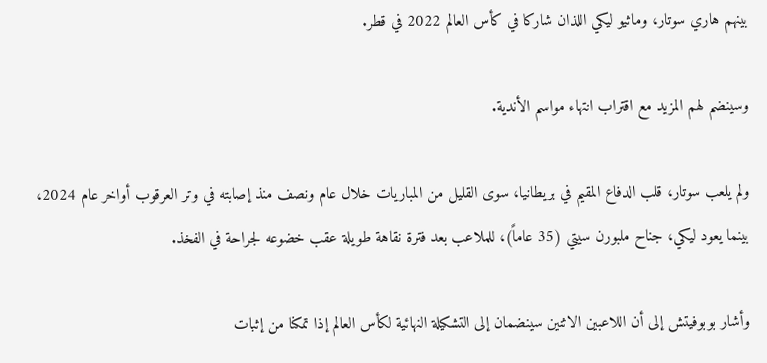بينهم هاري سوتار، وماثيو ليكي اللذان شاركا في كأس العالم 2022 في قطر.

وسينضم لهم المزيد مع اقتراب انتهاء مواسم الأندية.

ولم يلعب سوتار، قلب الدفاع المقيم في بريطانيا، سوى القليل من المباريات خلال عام ونصف منذ إصابته في وتر العرقوب أواخر عام 2024، بينما يعود ليكي، جناح ملبورن سيتي (35 عاماً)، للملاعب بعد فترة نقاهة طويلة عقب خضوعه لجراحة في الفخذ.

وأشار بوبوفيتش إلى أن اللاعبين الاثنين سينضمان إلى التشكيلة النهائية لكأس العالم إذا تمكنا من إثبات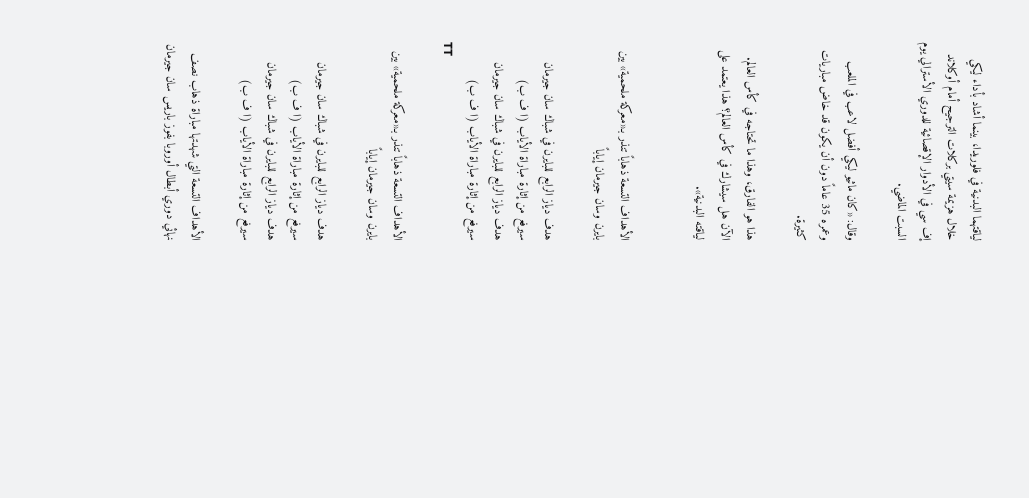لياقتهما البدنية في فلوريدا، بينما أشاد بأداء ليكي خلال هزيمة سيتي بركلات الترجيح أمام أوكلاند إف سي في الأدوار الإقصائية للدوري الأسترالي يوم السبت الماضي.

وقال: «كان ماثيو ليكي أفضل لاعب في الملعب وعمره 35 عاماً دون أن يكون قد خاض مباريات كثيرة.

هذا هو الفارق، وهذا ما تحتاجه في كأس العالم. الآن هل سيشارك في كأس العالم؟ هذا يعتمد على لياقته البدنية».


الأهداف التسعة ذهاباً تنذر بـ«معركة ملحمية» بين بايرن وسان جيرمان إياباً

هدف دياز الرابع للبايرن في شباك سان جيرمان سيرفع من إثارة مباراة الأياب (ا ف ب)
هدف دياز الرابع للبايرن في شباك سان جيرمان سيرفع من إثارة مباراة الأياب (ا ف ب)
TT

الأهداف التسعة ذهاباً تنذر بـ«معركة ملحمية» بين بايرن وسان جيرمان إياباً

هدف دياز الرابع للبايرن في شباك سان جيرمان سيرفع من إثارة مباراة الأياب (ا ف ب)
هدف دياز الرابع للبايرن في شباك سان جيرمان سيرفع من إثارة مباراة الأياب (ا ف ب)

الأهداف التسعة التي شهدتها مباراة ذهاب نصف نهائي دوري أبطال أوروبا بفوز باريس سان جيرمان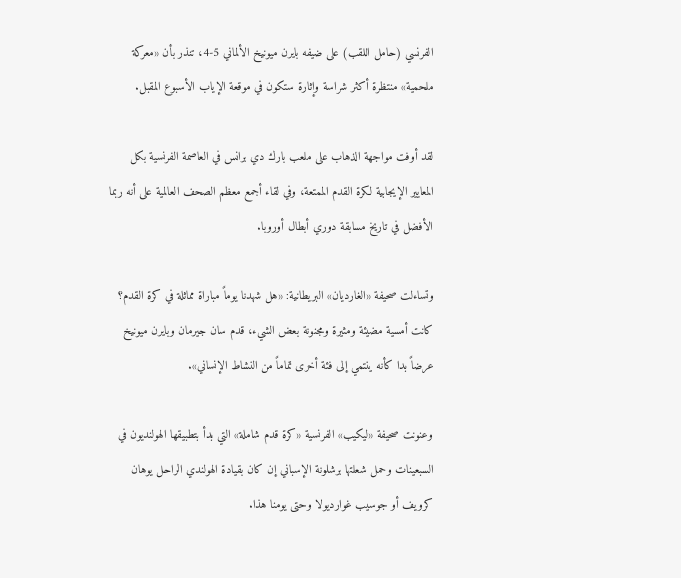الفرنسي (حامل اللقب) على ضيفه بايرن ميونيخ الألماني 5-4، تنذر بأن «معركة ملحمية» منتظرة أكثر شراسة وإثارة ستكون في موقعة الإياب الأسبوع المقبل.

لقد أوفت مواجهة الذهاب على ملعب بارك دي برانس في العاصمة الفرنسية بكل المعايير الإيجابية لكرة القدم الممتعة، وفي لقاء أجمع معظم الصحف العالمية على أنه ربما الأفضل في تاريخ مسابقة دوري أبطال أوروبا.

وتساءلت صحيفة «الغارديان» البريطانية: «هل شهدنا يوماً مباراة مماثلة في كرة القدم؟ كانت أمسية مضيئة ومثيرة ومجنونة بعض الشيء، قدم سان جيرمان وبايرن ميونيخ عرضاً بدا كأنه ينتمي إلى فئة أخرى تماماً من النشاط الإنساني».

وعنونت صحيفة «ليكيب» الفرنسية «كرة قدم شاملة» التي بدأ بتطبيقها الهولنديون في السبعينات وحمل شعلتها برشلونة الإسباني إن كان بقيادة الهولندي الراحل يوهان كرويف أو جوسيب غوارديولا وحتى يومنا هذا.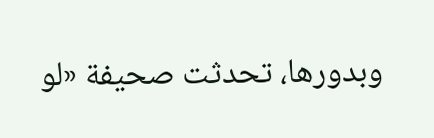وبدورها، تحدثت صحيفة «لو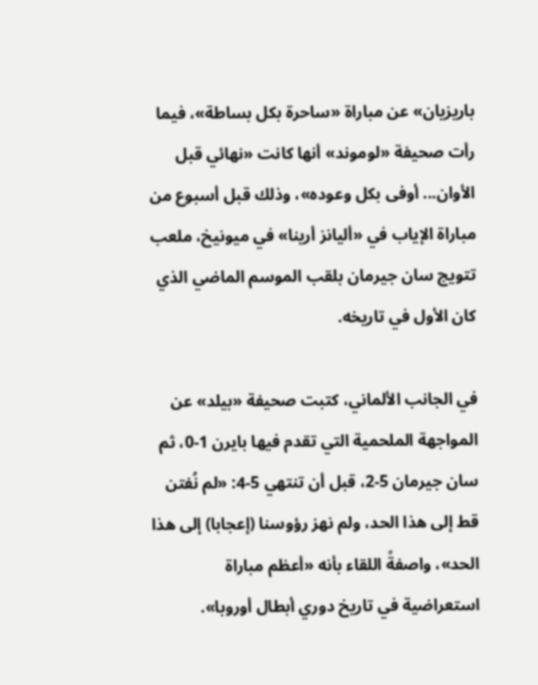باريزيان» عن مباراة «ساحرة بكل بساطة»، فيما رأت صحيفة «لوموند» أنها كانت «نهائي قبل الأوان... أوفى بكل وعوده»، وذلك قبل أسبوع من مباراة الإياب في «أليانز أرينا» في ميونيخ، ملعب تتويج سان جيرمان بلقب الموسم الماضي الذي كان الأول في تاريخه.

في الجانب الألماني، كتبت صحيفة «بيلد» عن المواجهة الملحمية التي تقدم فيها بايرن 1-0، ثم سان جيرمان 5-2، قبل أن تنتهي 5-4: «لم نُفتن قط إلى هذا الحد، ولم نهز رؤوسنا (إعجابا) إلى هذا الحد»، واصفةً اللقاء بأنه «أعظم مباراة استعراضية في تاريخ دوري أبطال أوروبا».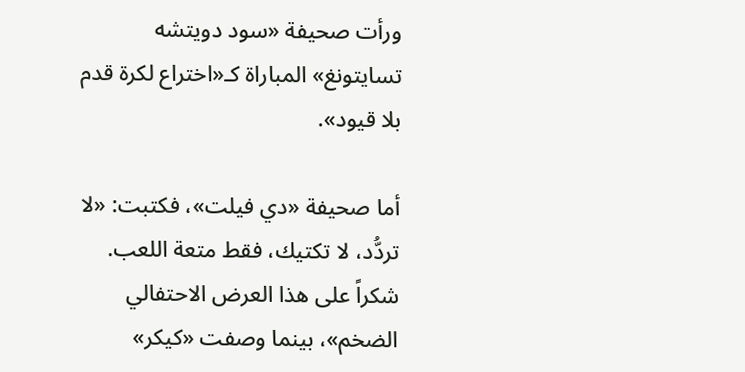ورأت صحيفة «سود دويتشه تسايتونغ» المباراة كـ«اختراع لكرة قدم بلا قيود».

أما صحيفة «دي فيلت»، فكتبت: «لا تردُّد، لا تكتيك، فقط متعة اللعب. شكراً على هذا العرض الاحتفالي الضخم»، بينما وصفت «كيكر»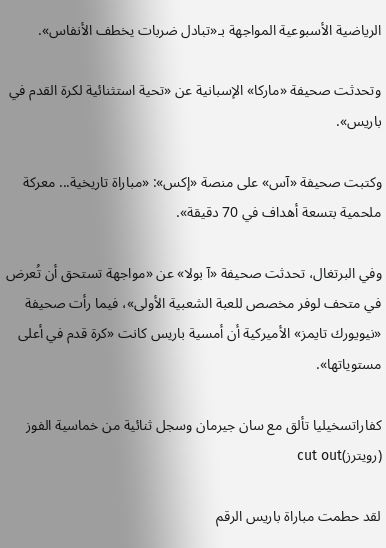الرياضية الأسبوعية المواجهة بـ«تبادل ضربات يخطف الأنفاس».

وتحدثت صحيفة «ماركا» الإسبانية عن «تحية استثنائية لكرة القدم في باريس».

وكتبت صحيفة «آس» على منصة «إكس»: «مباراة تاريخية... معركة ملحمية بتسعة أهداف في 70 دقيقة».

وفي البرتغال، تحدثت صحيفة «آ بولا» عن «مواجهة تستحق أن تُعرض في متحف لوفر مخصص للعبة الشعبية الأولى»، فيما رأت صحيفة «نيويورك تايمز» الأميركية أن أمسية باريس كانت «كرة قدم في أعلى مستوياتها».

كفاراتسخيليا تألق مع سان جيرمان وسجل ثنائية من خماسية الفوز (رويترز)cut out

لقد حطمت مباراة باريس الرقم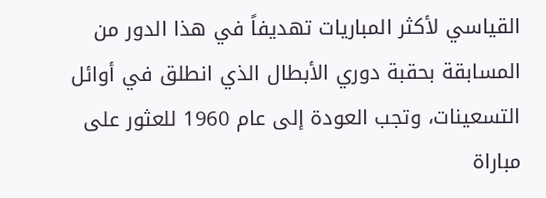القياسي لأكثر المباريات تهديفاً في هذا الدور من المسابقة بحقبة دوري الأبطال الذي انطلق في أوائل التسعينات، وتجب العودة إلى عام 1960 للعثور على مباراة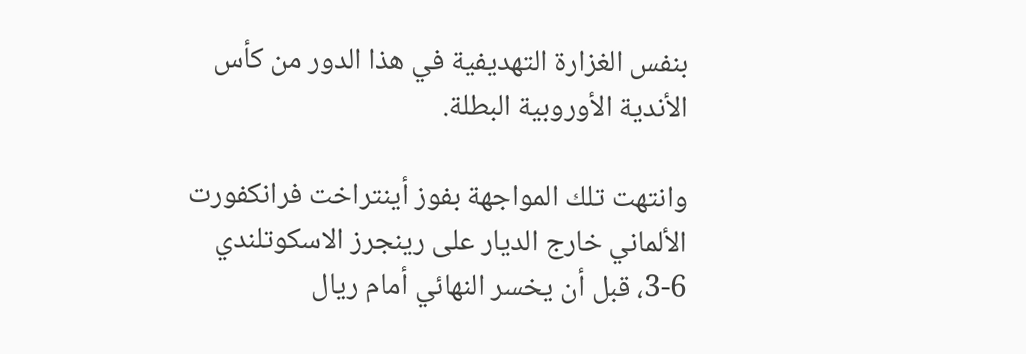بنفس الغزارة التهديفية في هذا الدور من كأس الأندية الأوروبية البطلة.

وانتهت تلك المواجهة بفوز أينتراخت فرانكفورت الألماني خارج الديار على رينجرز الاسكوتلندي 6-3، قبل أن يخسر النهائي أمام ريال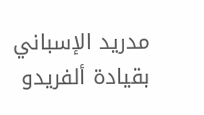مدريد الإسباني بقيادة ألفريدو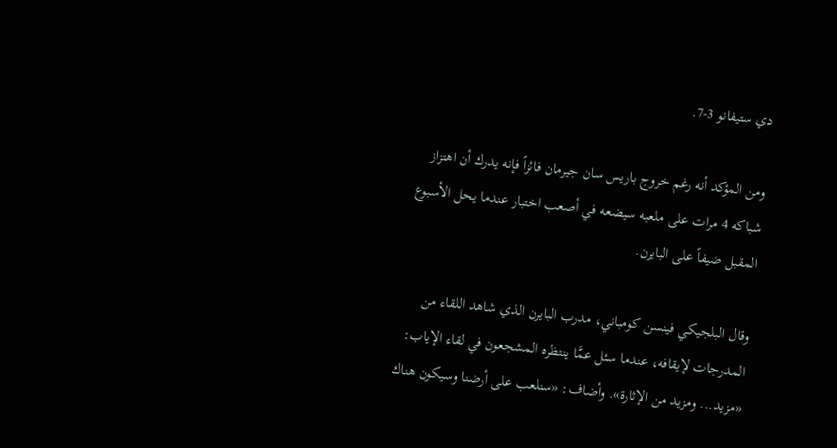دي ستيفانو 3-7.

ومن المؤكد أنه رغم خروج باريس سان جيرمان فائزاً فإنه يدرك أن اهتزاز شباكه 4 مرات على ملعبه سيضعه في أصعب اختبار عندما يحل الأسبوع المقبل ضيفاً على البايرن.

وقال البلجيكي فينسن كومباني، مدرب البايرن الذي شاهد اللقاء من المدرجات لإيقافه، عندما سئل عمَّا ينتظره المشجعون في لقاء الإياب: «مزيد... ومزيد من الإثارة». وأضاف: «سنلعب على أرضنا وسيكون هناك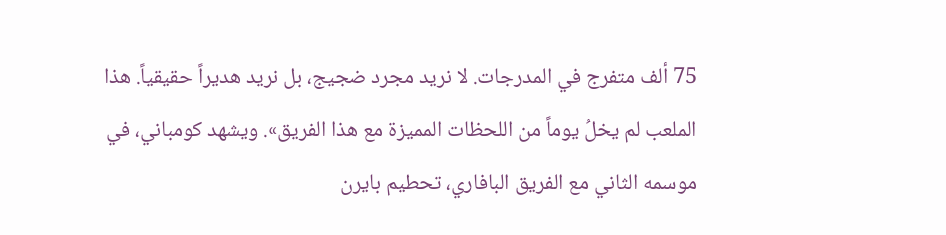75 ألف متفرج في المدرجات. لا نريد مجرد ضجيج، بل نريد هديراً حقيقياً. هذا الملعب لم يخلُ يوماً من اللحظات المميزة مع هذا الفريق». ويشهد كومباني، في موسمه الثاني مع الفريق البافاري، تحطيم بايرن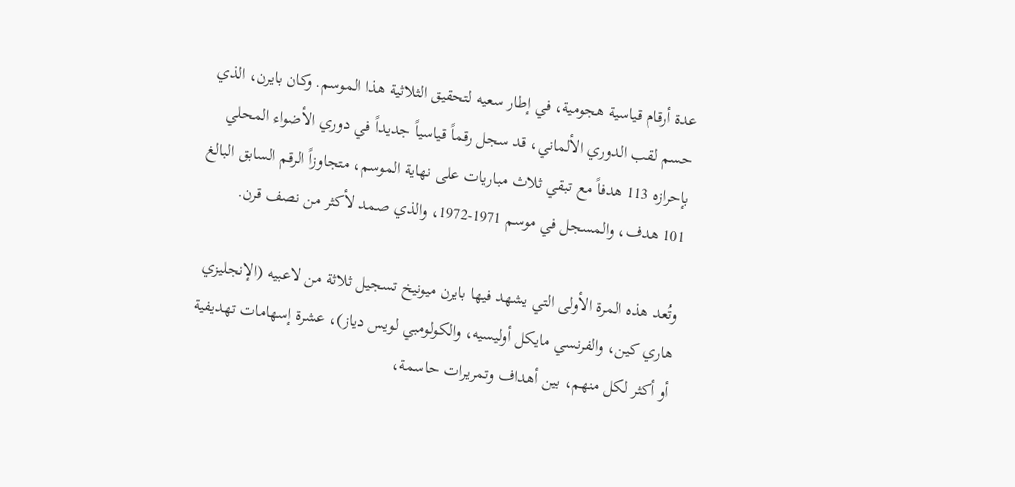عدة أرقام قياسية هجومية، في إطار سعيه لتحقيق الثلاثية هذا الموسم. وكان بايرن، الذي حسم لقب الدوري الألماني، قد سجل رقماً قياسياً جديداً في دوري الأضواء المحلي بإحرازه 113 هدفاً مع تبقي ثلاث مباريات على نهاية الموسم، متجاوزاً الرقم السابق البالغ 101 هدف، والمسجل في موسم 1971-1972، والذي صمد لأكثر من نصف قرن.

وتُعد هذه المرة الأولى التي يشهد فيها بايرن ميونيخ تسجيل ثلاثة من لاعبيه (الإنجليزي هاري كين، والفرنسي مايكل أوليسيه، والكولومبي لويس دياز)، عشرة إسهامات تهديفية أو أكثر لكل منهم، بين أهداف وتمريرات حاسمة،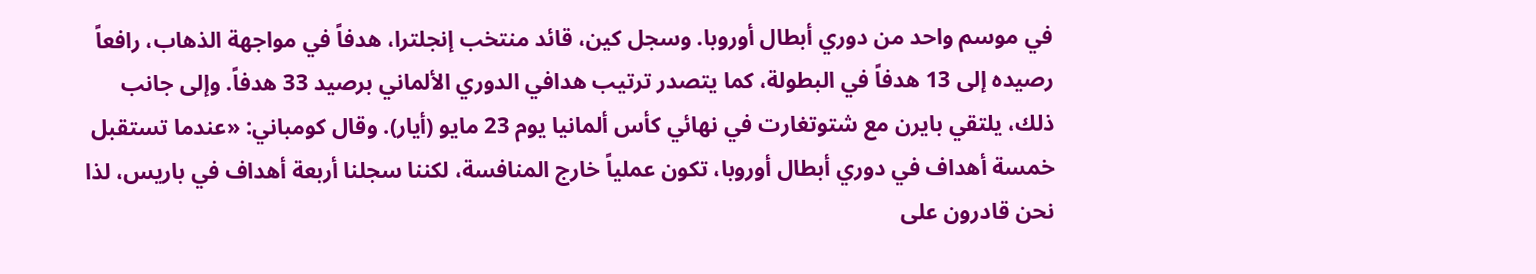في موسم واحد من دوري أبطال أوروبا. وسجل كين، قائد منتخب إنجلترا، هدفاً في مواجهة الذهاب، رافعاً رصيده إلى 13 هدفاً في البطولة، كما يتصدر ترتيب هدافي الدوري الألماني برصيد 33 هدفاً. وإلى جانب ذلك، يلتقي بايرن مع شتوتغارت في نهائي كأس ألمانيا يوم 23 مايو (أيار). وقال كومباني: «عندما تستقبل خمسة أهداف في دوري أبطال أوروبا، تكون عملياً خارج المنافسة، لكننا سجلنا أربعة أهداف في باريس، لذا نحن قادرون على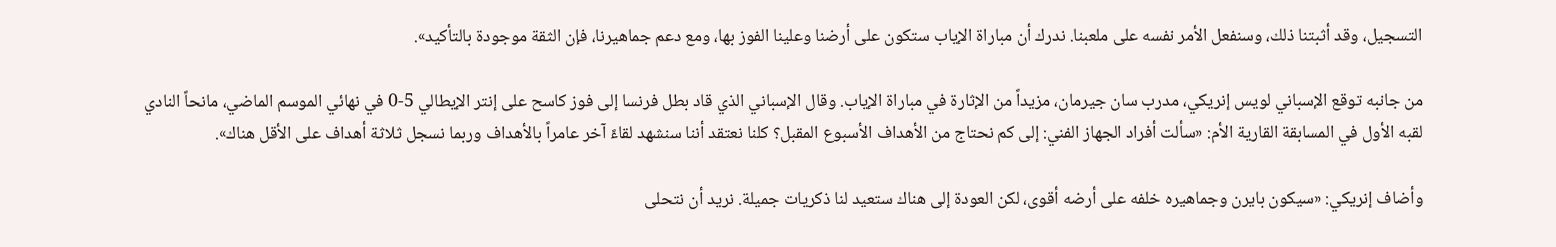التسجيل، وقد أثبتنا ذلك، وسنفعل الأمر نفسه على ملعبنا. ندرك أن مباراة الإياب ستكون على أرضنا وعلينا الفوز بها، ومع دعم جماهيرنا، فإن الثقة موجودة بالتأكيد».

من جانبه توقع الإسباني لويس إنريكي، مدرب سان جيرمان، مزيداً من الإثارة في مباراة الإياب. وقال الإسباني الذي قاد بطل فرنسا إلى فوز كاسح على إنتر الإيطالي 5-0 في نهائي الموسم الماضي، مانحاً النادي لقبه الأول في المسابقة القارية الأم: «سألت أفراد الجهاز الفني: إلى كم نحتاج من الأهداف الأسبوع المقبل؟ كلنا نعتقد أننا سنشهد لقاءً آخر عامراً بالأهداف وربما نسجل ثلاثة أهداف على الأقل هناك».

وأضاف إنريكي: «سيكون بايرن وجماهيره خلفه على أرضه أقوى، لكن العودة إلى هناك ستعيد لنا ذكريات جميلة. نريد أن نتحلى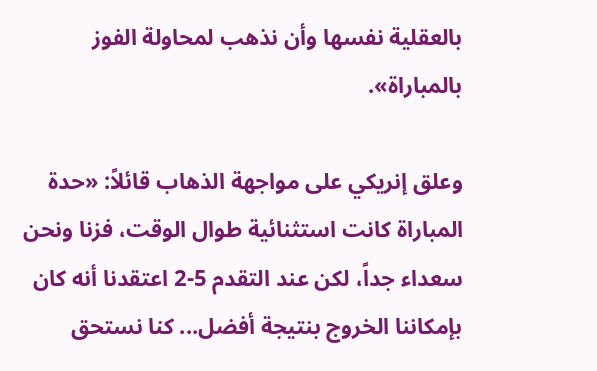بالعقلية نفسها وأن نذهب لمحاولة الفوز بالمباراة».

وعلق إنريكي على مواجهة الذهاب قائلاً: «حدة المباراة كانت استثنائية طوال الوقت، فزنا ونحن سعداء جداً، لكن عند التقدم 5-2 اعتقدنا أنه كان بإمكاننا الخروج بنتيجة أفضل... كنا نستحق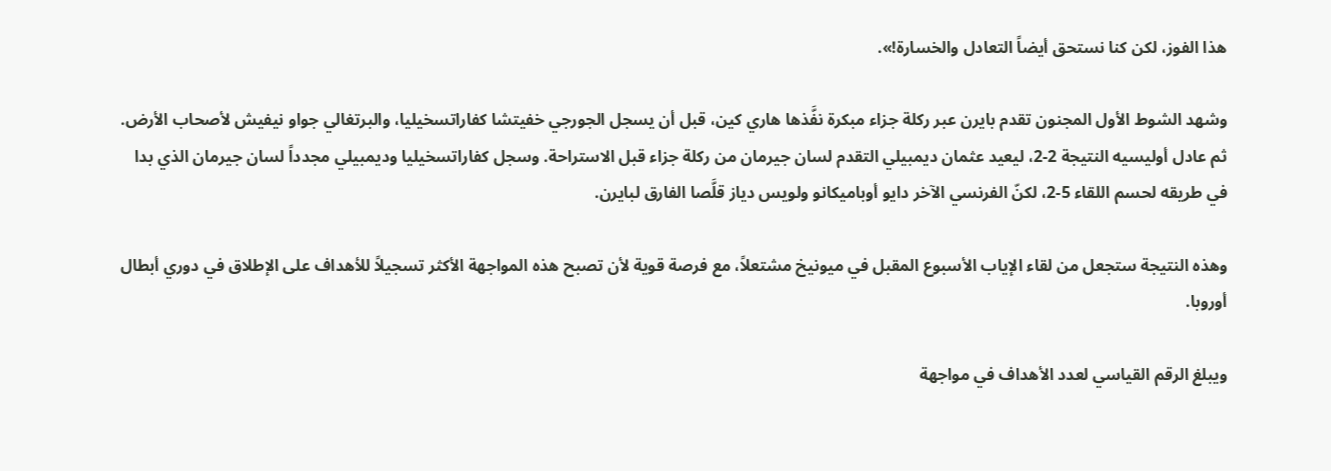هذا الفوز، لكن كنا نستحق أيضاً التعادل والخسارة!».

وشهد الشوط الأول المجنون تقدم بايرن عبر ركلة جزاء مبكرة نفَّذها هاري كين، قبل أن يسجل الجورجي خفيتشا كفاراتسخيليا، والبرتغالي جواو نيفيش لأصحاب الأرض. ثم عادل أوليسيه النتيجة 2-2، ليعيد عثمان ديمبيلي التقدم لسان جيرمان من ركلة جزاء قبل الاستراحة. وسجل كفاراتسخيليا وديمبيلي مجدداً لسان جيرمان الذي بدا في طريقه لحسم اللقاء 5-2، لكنّ الفرنسي الآخر دايو أوباميكانو ولويس دياز قلَّصا الفارق لبايرن.

وهذه النتيجة ستجعل من لقاء الإياب الأسبوع المقبل في ميونيخ مشتعلاً، مع فرصة قوية لأن تصبح هذه المواجهة الأكثر تسجيلاً للأهداف على الإطلاق في دوري أبطال أوروبا.

ويبلغ الرقم القياسي لعدد الأهداف في مواجهة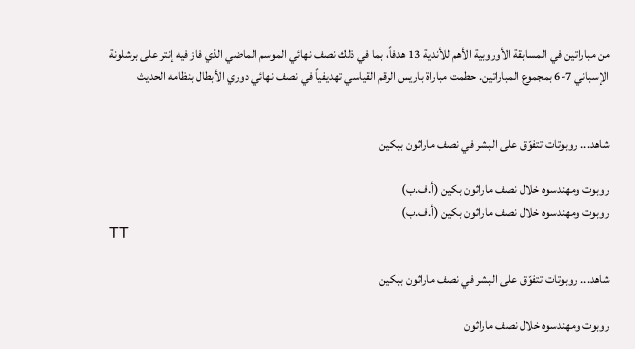من مباراتين في المسابقة الأوروبية الأهم للأندية 13 هدفاً، بما في ذلك نصف نهائي الموسم الماضي الذي فاز فيه إنتر على برشلونة الإسباني 7-6 بمجموع المباراتين. حطمت مباراة باريس الرقم القياسي تهديفياً في نصف نهائي دوري الأبطال بنظامه الحديث


شاهد... روبوتات تتفوّق على البشر في نصف ماراثون ببكين

روبوت ومهندسوه خلال نصف ماراثون بكين (أ.ف.ب)
روبوت ومهندسوه خلال نصف ماراثون بكين (أ.ف.ب)
TT

شاهد... روبوتات تتفوّق على البشر في نصف ماراثون ببكين

روبوت ومهندسوه خلال نصف ماراثون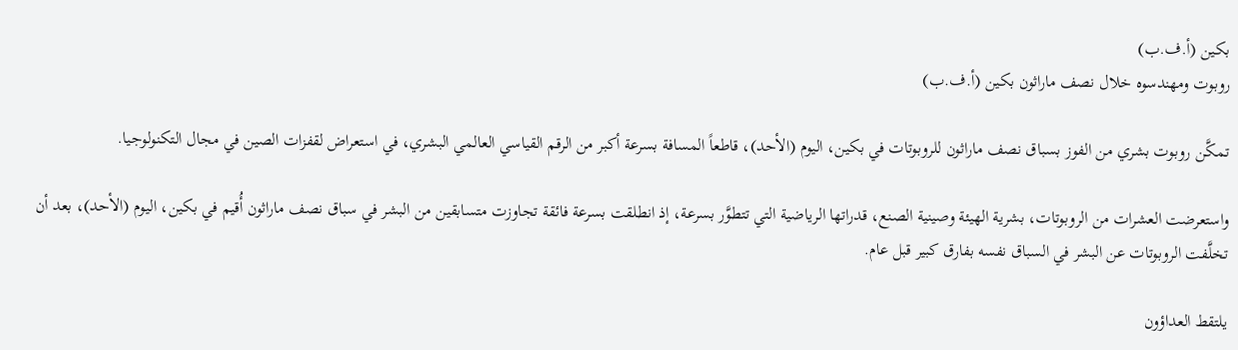بكين (أ.ف.ب)
روبوت ومهندسوه خلال نصف ماراثون بكين (أ.ف.ب)

تمكَّن روبوت بشري من الفوز بسباق نصف ماراثون للروبوتات في بكين، اليوم (الأحد)، قاطعاً المسافة بسرعة أكبر من الرقم القياسي العالمي البشري، في استعراض لقفزات الصين في مجال التكنولوجيا.

واستعرضت العشرات ‌من الروبوتات، بشرية الهيئة وصينية الصنع، قدراتها الرياضية التي تتطوَّر بسرعة، إذ انطلقت بسرعة فائقة تجاوزت متسابقين من البشر في سباق نصف ماراثون أُقيم في بكين، اليوم (الأحد)، بعد أن تخلَّفت الروبوتات عن البشر في السباق نفسه بفارق كبير قبل عام.

يلتقط العداؤون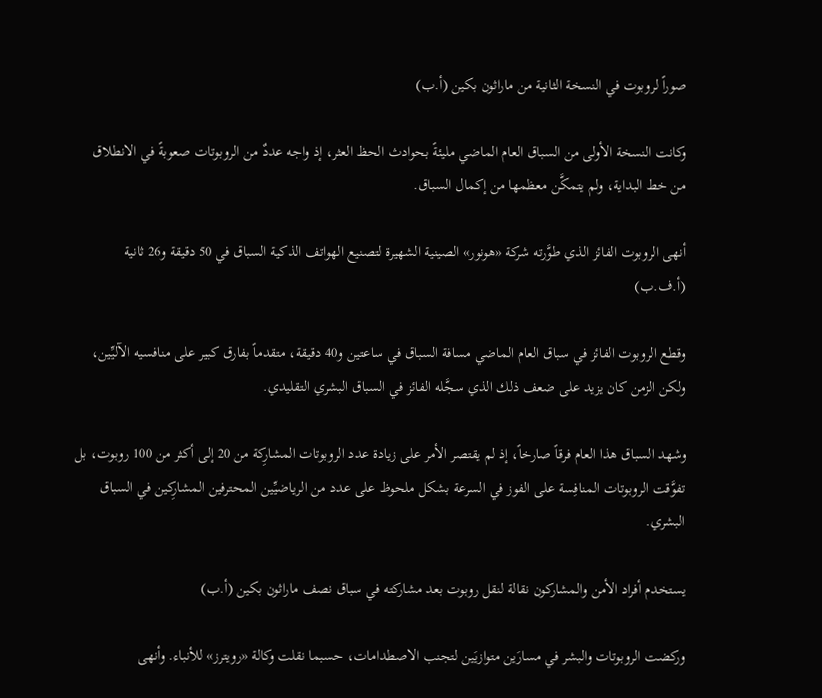صوراً لروبوت في النسخة الثانية من ماراثون بكين (أ.ب)

وكانت النسخة الأولى من السباق العام الماضي مليئةً بحوادث الحظ العثر، إذ واجه عددٌ من الروبوتات صعوبةً في الانطلاق من خط البداية، ولم يتمكَّن معظمها ‌من إكمال ‌السباق.

أنهى الروبوت الفائز الذي طوَّرته شركة «هونور» الصينية الشهيرة لتصنيع الهواتف الذكية السباق في 50 دقيقة و26 ثانية (أ.ف.ب)

وقطع الروبوت الفائز في سباق ‌العام الماضي مسافة السباق في ساعتين و40 دقيقة، متقدماً بفارق كبير على منافسيه الآليِّين، ولكن الزمن كان يزيد على ضعف ذلك الذي سجَّله الفائز في السباق البشري التقليدي.

وشهد السباق هذا العام فرقاً صارخاً، إذ لم يقتصر الأمر على زيادة عدد الروبوتات المشارِكة من 20 إلى أكثر من 100 روبوت، بل تفوَّقت الروبوتات ‌المنافِسة على الفوز ‌في السرعة بشكل ملحوظ على عدد من الرياضيِّين المحترفين المشارِكين ‌في السباق البشري.

يستخدم أفراد الأمن والمشاركون نقالة لنقل روبوت بعد مشاركته في سباق نصف ماراثون بكين (أ.ب)

وركضت الروبوتات والبشر في مسارَين ‌متوازيَين لتجنب الاصطدامات، حسبما نقلت وكالة «رويترز» للأنباء. وأنهى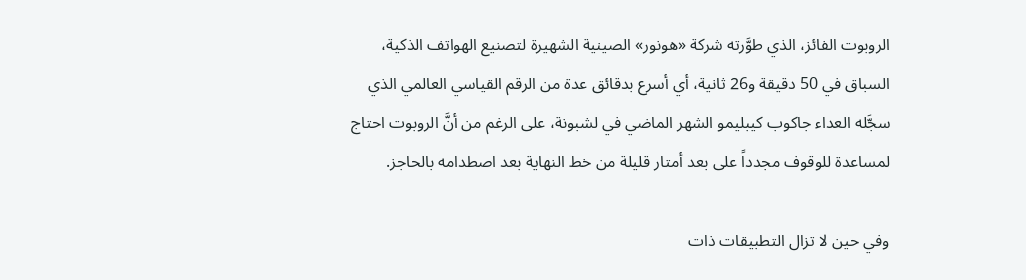الروبوت الفائز، الذي طوَّرته شركة «هونور» الصينية الشهيرة لتصنيع الهواتف الذكية، السباق في 50 دقيقة و26 ثانية، أي أسرع بدقائق عدة من الرقم ‌القياسي العالمي الذي سجَّله العداء جاكوب كيبليمو الشهر الماضي في لشبونة، على الرغم من أنَّ الروبوت احتاج لمساعدة للوقوف مجدداً على بعد أمتار قليلة من خط النهاية بعد اصطدامه بالحاجز.

وفي حين لا تزال التطبيقات ذات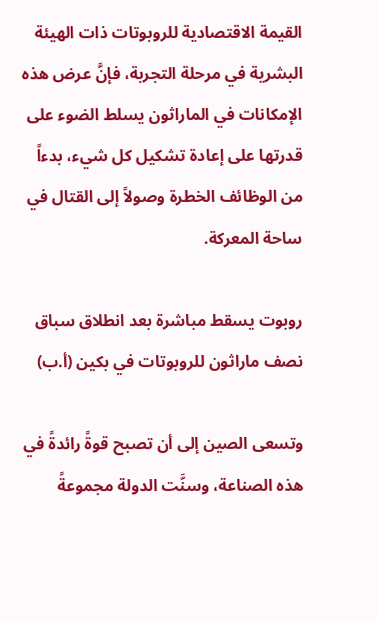القيمة الاقتصادية للروبوتات ذات الهيئة البشرية في مرحلة التجربة، فإنَّ عرض هذه الإمكانات في الماراثون يسلط الضوء على قدرتها على إعادة تشكيل كل شيء، بدءاً من الوظائف الخطرة وصولاً إلى القتال في ساحة المعركة.

روبوت يسقط مباشرة بعد انطلاق سباق نصف ماراثون للروبوتات في بكين (أ.ب)

وتسعى الصين إلى أن تصبح قوةً رائدةً في هذه الصناعة، وسنَّت الدولة مجموعةً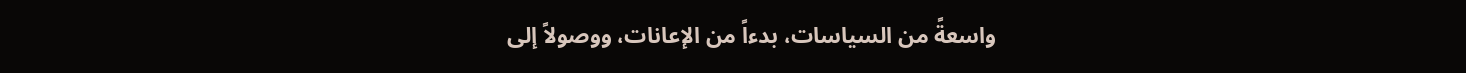واسعةً من السياسات، بدءاً من الإعانات، ووصولاً إلى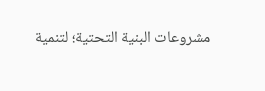مشروعات البنية التحتية؛ لتنمية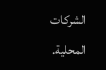الشركات المحلية.